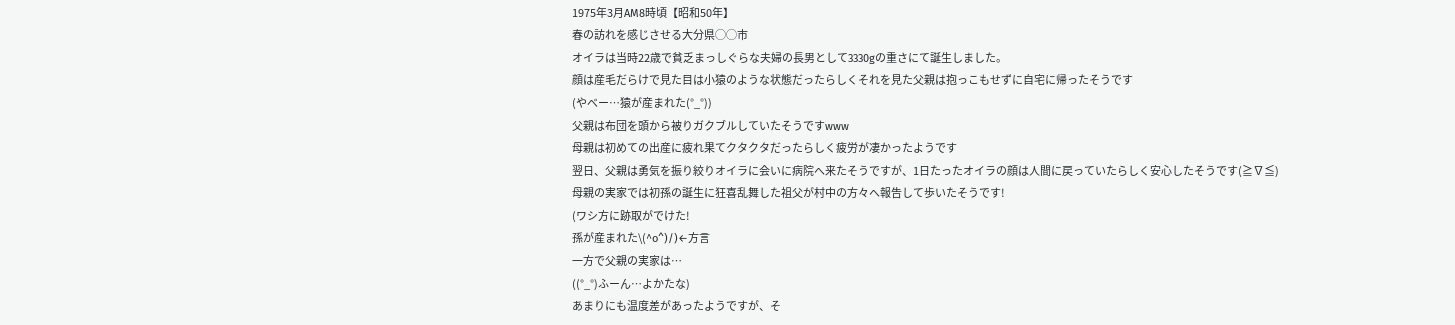1975年3月AM8時頃【昭和50年】
春の訪れを感じさせる大分県◯◯市
オイラは当時22歳で貧乏まっしぐらな夫婦の長男として3330gの重さにて誕生しました。
顔は産毛だらけで見た目は小猿のような状態だったらしくそれを見た父親は抱っこもせずに自宅に帰ったそうです
(やべー…猿が産まれた(°_°))
父親は布団を頭から被りガクブルしていたそうですwww
母親は初めての出産に疲れ果てクタクタだったらしく疲労が凄かったようです
翌日、父親は勇気を振り絞りオイラに会いに病院へ来たそうですが、1日たったオイラの顔は人間に戻っていたらしく安心したそうです(≧∇≦)
母親の実家では初孫の誕生に狂喜乱舞した祖父が村中の方々へ報告して歩いたそうです!
(ワシ方に跡取がでけた!
孫が産まれた\(^o^)/)←方言
一方で父親の実家は…
((°_°)ふーん…よかたな)
あまりにも温度差があったようですが、そ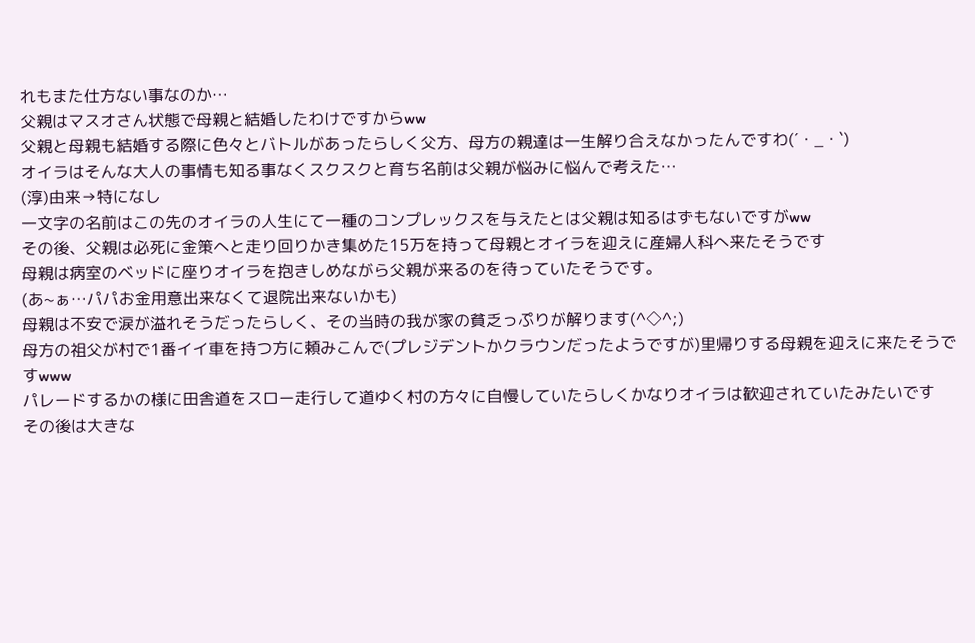れもまた仕方ない事なのか…
父親はマスオさん状態で母親と結婚したわけですからww
父親と母親も結婚する際に色々とバトルがあったらしく父方、母方の親達は一生解り合えなかったんですわ(´・_・`)
オイラはそんな大人の事情も知る事なくスクスクと育ち名前は父親が悩みに悩んで考えた…
(淳)由来→特になし
一文字の名前はこの先のオイラの人生にて一種のコンプレックスを与えたとは父親は知るはずもないですがww
その後、父親は必死に金策へと走り回りかき集めた15万を持って母親とオイラを迎えに産婦人科へ来たそうです
母親は病室のベッドに座りオイラを抱きしめながら父親が来るのを待っていたそうです。
(あ~ぁ…パパお金用意出来なくて退院出来ないかも)
母親は不安で涙が溢れそうだったらしく、その当時の我が家の貧乏っぷりが解ります(^◇^;)
母方の祖父が村で1番イイ車を持つ方に頼みこんで(プレジデントかクラウンだったようですが)里帰りする母親を迎えに来たそうですwww
パレードするかの様に田舎道をスロー走行して道ゆく村の方々に自慢していたらしくかなりオイラは歓迎されていたみたいです
その後は大きな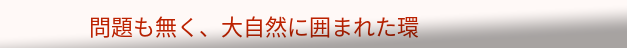問題も無く、大自然に囲まれた環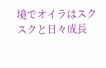境でオイラはスクスクと日々成長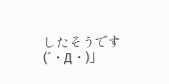したそうです
(´・Д・)」